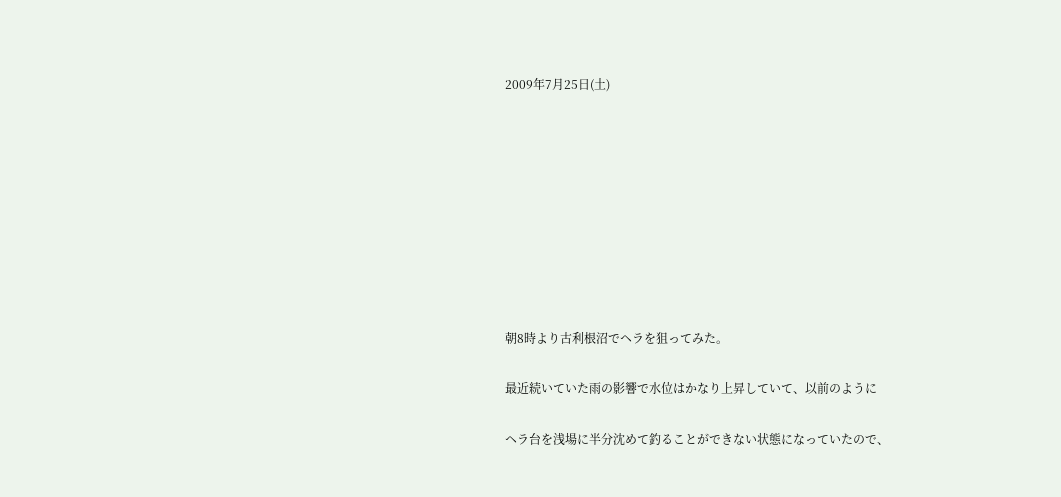2009年7月25日(土)









朝8時より古利根沼でヘラを狙ってみた。

最近続いていた雨の影響で水位はかなり上昇していて、以前のように

ヘラ台を浅場に半分沈めて釣ることができない状態になっていたので、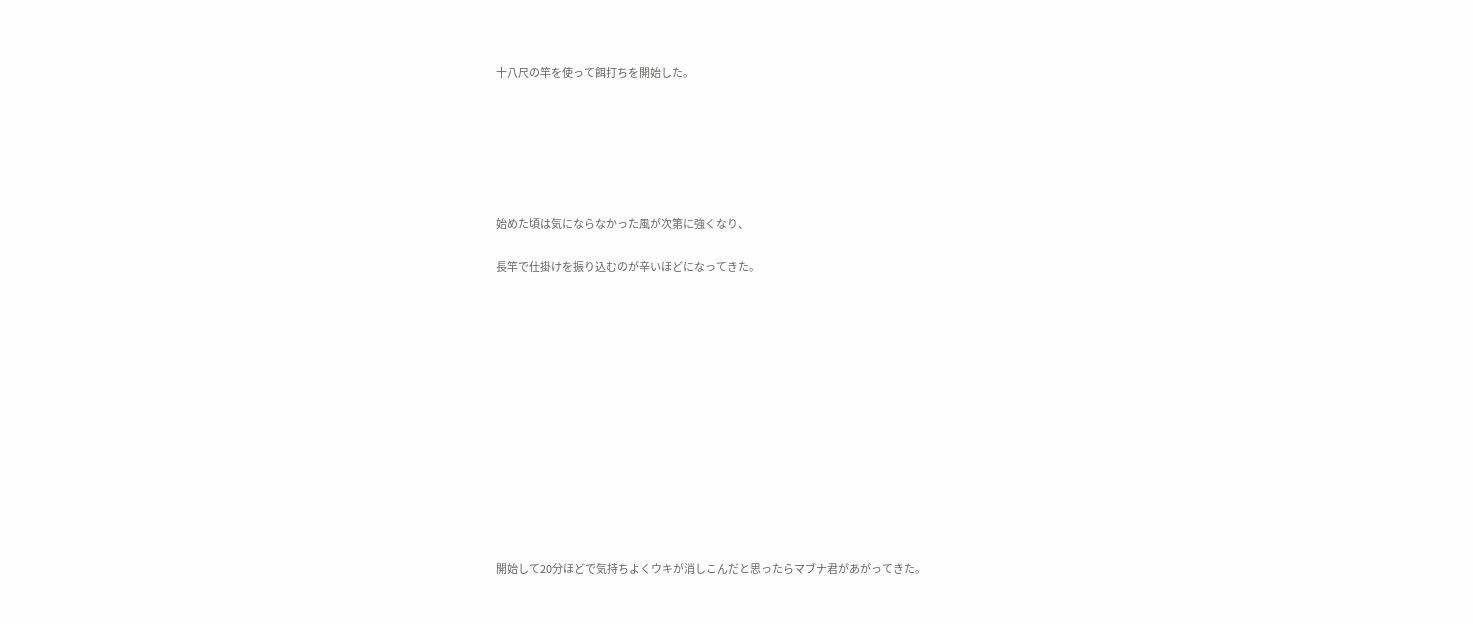十八尺の竿を使って餌打ちを開始した。






始めた頃は気にならなかった風が次第に強くなり、

長竿で仕掛けを振り込むのが辛いほどになってきた。













開始して20分ほどで気持ちよくウキが消しこんだと思ったらマブナ君があがってきた。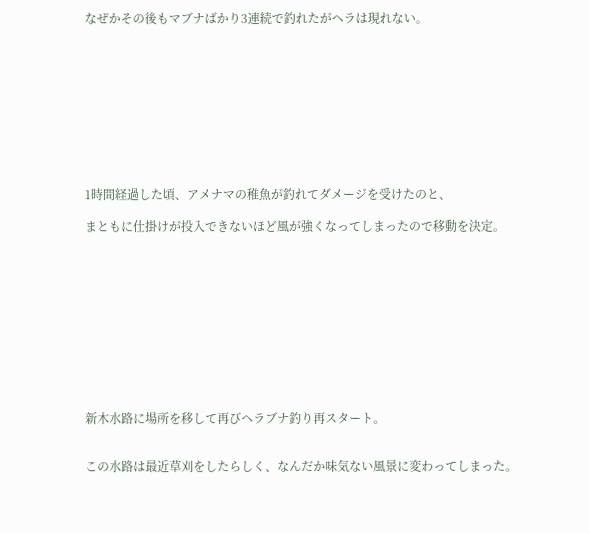なぜかその後もマブナばかり3連続で釣れたがヘラは現れない。










1時間経過した頃、アメナマの稚魚が釣れてダメージを受けたのと、

まともに仕掛けが投入できないほど風が強くなってしまったので移動を決定。











新木水路に場所を移して再びヘラブナ釣り再スタート。


この水路は最近草刈をしたらしく、なんだか味気ない風景に変わってしまった。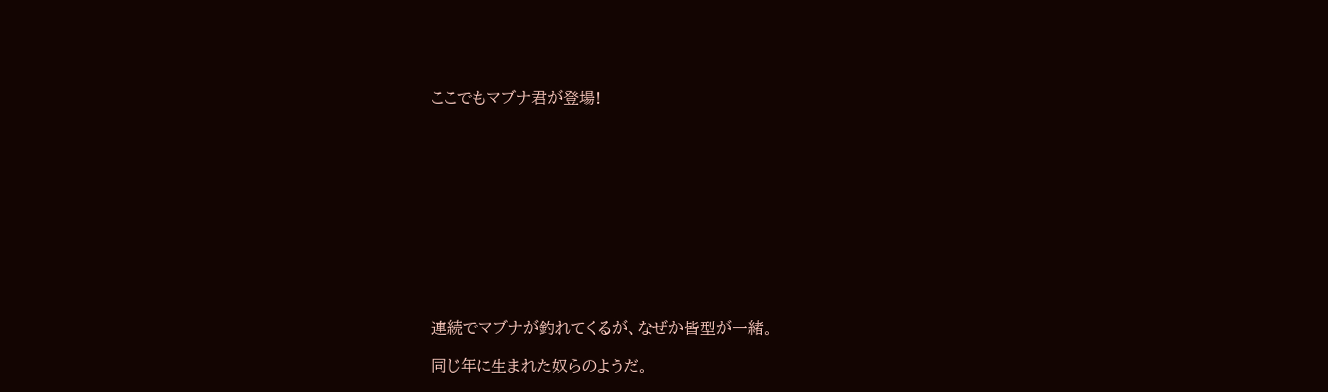ここでもマブナ君が登場!











連続でマブナが釣れてくるが、なぜか皆型が一緒。

同じ年に生まれた奴らのようだ。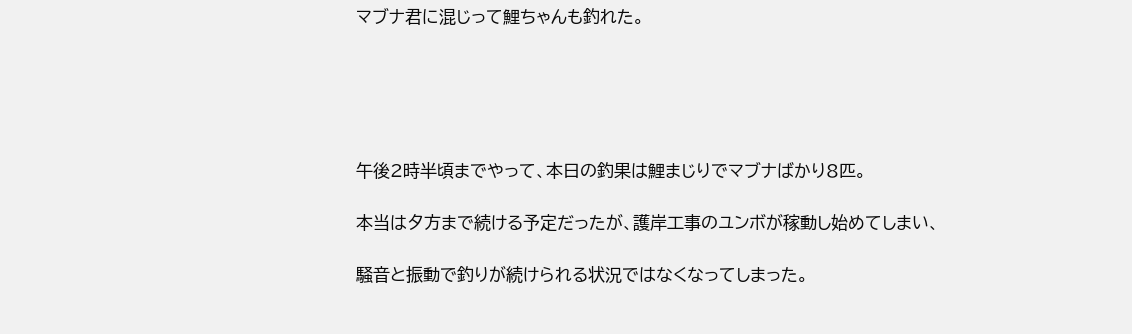マブナ君に混じって鯉ちゃんも釣れた。





午後2時半頃までやって、本日の釣果は鯉まじりでマブナばかり8匹。

本当は夕方まで続ける予定だったが、護岸工事のユンボが稼動し始めてしまい、

騒音と振動で釣りが続けられる状況ではなくなってしまった。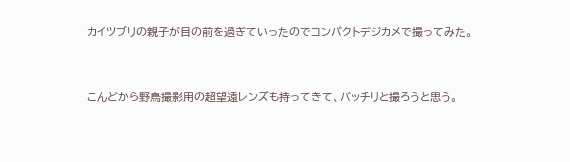カイツブリの親子が目の前を過ぎていったのでコンパクトデジカメで撮ってみた。


こんどから野鳥撮影用の超望遠レンズも持ってきて、バッチリと撮ろうと思う。